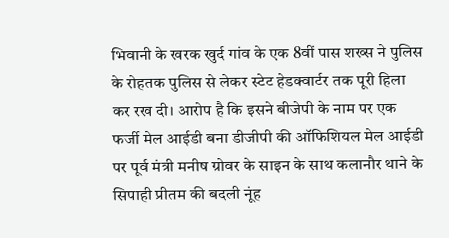भिवानी के खरक खुर्द गांव के एक 8वीं पास शख्स ने पुलिस के रोहतक पुलिस से लेकर स्टेट हेडक्वार्टर तक पूरी हिला कर रख दी। आरोप है कि इसने बीजेपी के नाम पर एक फर्जी मेल आईडी बना डीजीपी की ऑफिशियल मेल आईडी पर पूर्व मंत्री मनीष ग्रोवर के साइन के साथ कलानौर थाने के सिपाही प्रीतम की बदली नूंह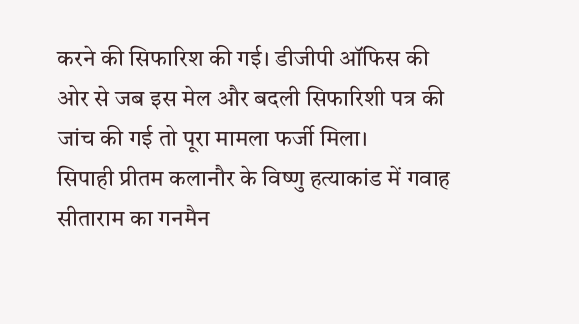करने की सिफारिश की गई। डीजीपी ऑफिस की ओर से जब इस मेल और बदली सिफारिशी पत्र की जांच की गई तो पूरा मामला फर्जी मिला।
सिपाही प्रीतम कलानौर के विष्णु हत्याकांड में गवाह सीताराम का गनमैन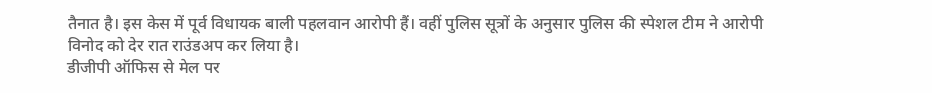तैनात है। इस केस में पूर्व विधायक बाली पहलवान आरोपी हैं। वहीं पुलिस सूत्रों के अनुसार पुलिस की स्पेशल टीम ने आरोपी विनोद को देर रात राउंडअप कर लिया है।
डीजीपी ऑफिस से मेल पर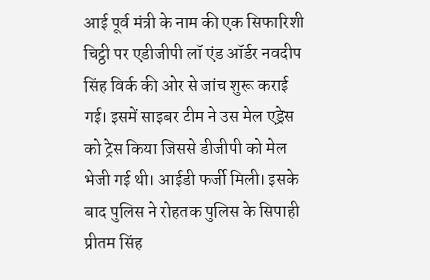आई पूर्व मंत्री के नाम की एक सिफारिशी चिट्ठी पर एडीजीपी लॉ एंड ऑर्डर नवदीप सिंह विर्क की ओर से जांच शुरू कराई गई। इसमें साइबर टीम ने उस मेल एड्रेस को ट्रेस किया जिससे डीजीपी को मेल भेजी गई थी। आईडी फर्जी मिली। इसके बाद पुलिस ने रोहतक पुलिस के सिपाही प्रीतम सिंह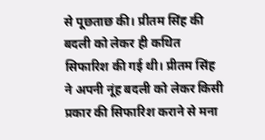से पूछताछ की। प्रीतम सिंह की बदली को लेकर ही कथित सिफारिश की गई थी। प्रीतम सिंह ने अपनी नूंह बदली को लेकर किसी प्रकार की सिफारिश कराने से मना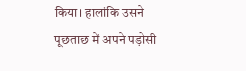किया। हालांकि उसने पूछताछ में अपने पड़ोसी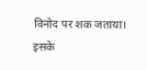विनोद पर शक जताया। इसके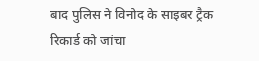बाद पुलिस ने विनोद के साइबर ट्रैक रिकार्ड को जांचा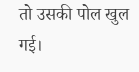तो उसकी पोल खुल गई।